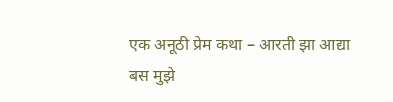एक अनूठी प्रेम कथा – आरती झा आद्या
बस मुझे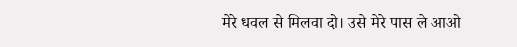मेरे धवल से मिलवा दो। उसे मेरे पास ले आओ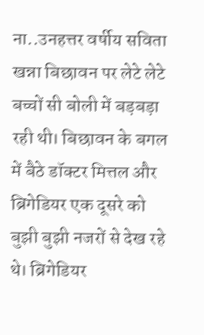ना..उनहत्तर वर्षीय सविता खन्ना बिछावन पर लेटे लेटे बच्चों सी बोली में बड़बड़ा रही थी। बिछावन के बगल में बैठे डॉक्टर मित्तल और ब्रिगेडियर एक दूसरे को बुझी बुझी नजरों से देख रहे थे। ब्रिगेडियर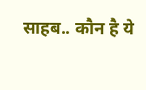साहब.. कौन है ये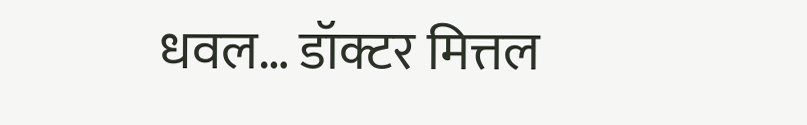धवल… डॉक्टर मित्तल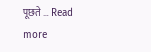पूछते … Read more